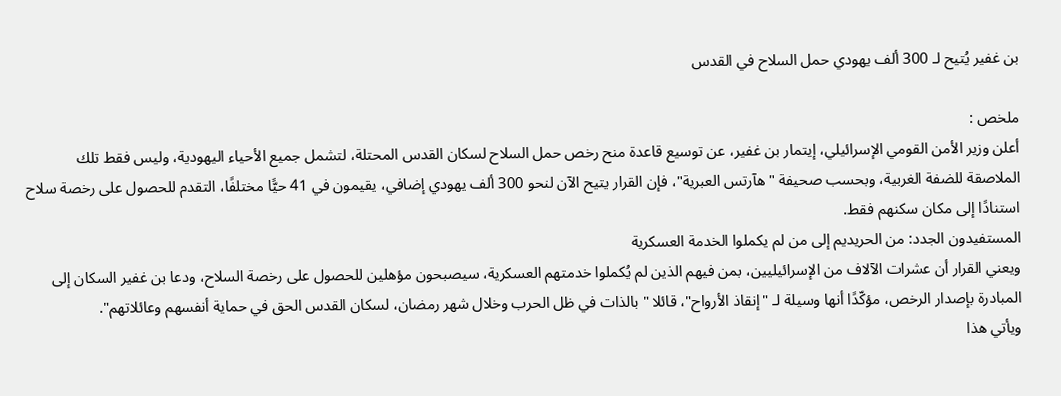بن غفير يُتيح لـ 300 ألف يهودي حمل السلاح في القدس

ملخص :
أعلن وزير الأمن القومي الإسرائيلي، إيتمار بن غفير، عن توسيع قاعدة منح رخص حمل السلاح لسكان القدس المحتلة، لتشمل جميع الأحياء اليهودية، وليس فقط تلك الملاصقة للضفة الغربية، وبحسب صحيفة "هآرتس العبرية"، فإن القرار يتيح الآن لنحو 300 ألف يهودي إضافي، يقيمون في 41 حيًّا مختلفًا، التقدم للحصول على رخصة سلاح استنادًا إلى مكان سكنهم فقط.
المستفيدون الجدد: من الحريديم إلى من لم يكملوا الخدمة العسكرية
ويعني القرار أن عشرات الآلاف من الإسرائيليين، بمن فيهم الذين لم يُكملوا خدمتهم العسكرية، سيصبحون مؤهلين للحصول على رخصة السلاح، ودعا بن غفير السكان إلى المبادرة بإصدار الرخص، مؤكّدًا أنها وسيلة لـ "إنقاذ الأرواح"، قائلا "بالذات في ظل الحرب وخلال شهر رمضان، لسكان القدس الحق في حماية أنفسهم وعائلاتهم".
ويأتي هذا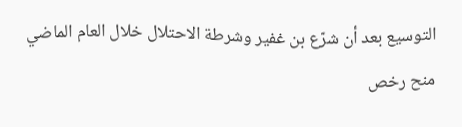التوسيع بعد أن شرّع بن غفير وشرطة الاحتلال خلال العام الماضي منح رخص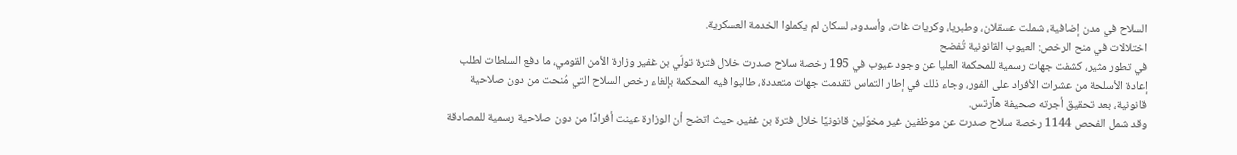السلاح في مدن إضافية، شملت عسقلان، وطبريا، وكريات غات، وأسدود، لسكان لم يكملوا الخدمة العسكرية.
اختلالات في منح الرخص: العيوب القانونية تُفضح
في تطور مثير، كشفت جهات رسمية للمحكمة العليا عن وجود عيوب في 195 رخصة سلاح صدرت خلال فترة تولّي بن غفير وزارة الأمن القومي، ما دفع السلطات لطلب إعادة الأسلحة من عشرات الأفراد على الفور، وجاء ذلك في إطار التماس تقدمت جهات متعددة، طالبوا فيه المحكمة بإلغاء رخص السلاح التي مُنحت من دون صلاحية قانونية، بعد تحقيق أجرته صحيفة هآرتس.
وقد شمل الفحص 1144 رخصة سلاح صدرت عن موظفين غير مخوّلين قانونيًا خلال فترة بن غفير، حيث اتضح أن الوزارة عينت أفرادًا من دون صلاحية رسمية للمصادقة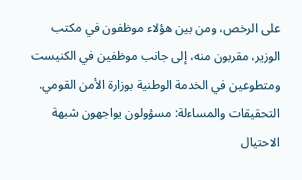على الرخص، ومن بين هؤلاء موظفون في مكتب الوزير، مقربون منه، إلى جانب موظفين في الكنيست ومتطوعين في الخدمة الوطنية بوزارة الأمن القومي.
التحقيقات والمساءلة: مسؤولون يواجهون شبهة الاحتيال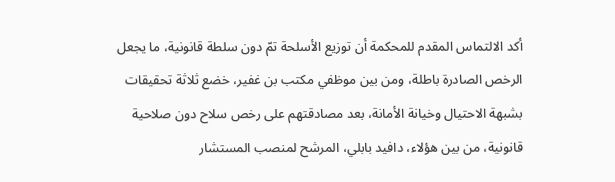أكد الالتماس المقدم للمحكمة أن توزيع الأسلحة تمّ دون سلطة قانونية، ما يجعل الرخص الصادرة باطلة، ومن بين موظفي مكتب بن غفير، خضع ثلاثة تحقيقات بشبهة الاحتيال وخيانة الأمانة، بعد مصادقتهم على رخص سلاح دون صلاحية قانونية، من بين هؤلاء، دافيد بابلي، المرشح لمنصب المستشار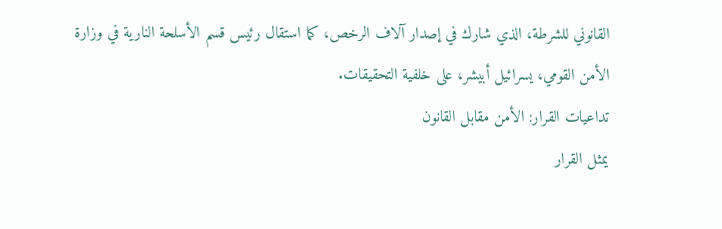القانوني للشرطة، الذي شارك في إصدار آلاف الرخص، كما استقال رئيس قسم الأسلحة النارية في وزارة الأمن القومي، يسرائيل أبيشر، على خلفية التحقيقات.
تداعيات القرار: الأمن مقابل القانون
يمثل القرار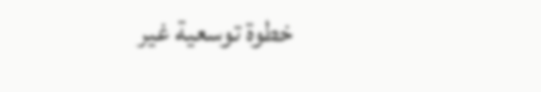خطوة توسعية غير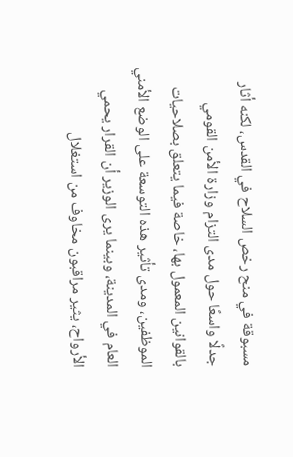مسبوقة في منح رخص السلاح في القدس، لكنه أثار جدلًا واسعًا حول مدى التزام وزارة الأمن القومي بالقوانين المعمول بها، خاصة فيما يتعلق بصلاحيات الموظفين، ومدى تأثير هذه التوسعة على الوضع الأمني العام في المدينة، وبينما يرى الوزير أن القرار يحمي الأرواح، يثير مراقبون مخاوف من استغلال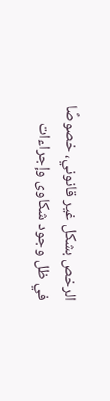الرخص بشكل غير قانوني، خصوصًا في ظل وجود شكاوى وإجراءات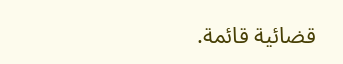قضائية قائمة.